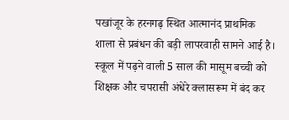पखांजूर के हरनगढ़ स्थित आत्मानंद प्राथमिक शाला से प्रबंधन की बड़ी लापरवाही सामने आई है। स्कूल में पढ़ने वाली 5 साल की मासूम बच्ची को शिक्षक और चपरासी अंधेरे क्लासरूम में बंद कर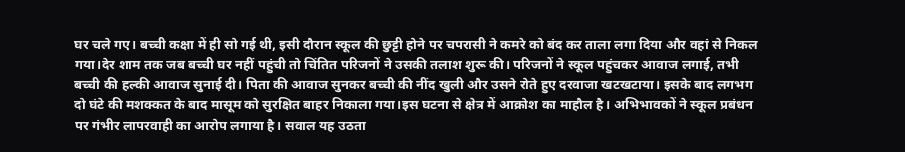घर चले गए। बच्ची कक्षा में ही सो गई थी, इसी दौरान स्कूल की छुट्टी होने पर चपरासी ने कमरे को बंद कर ताला लगा दिया और वहां से निकल गया।देर शाम तक जब बच्ची घर नहीं पहुंची तो चिंतित परिजनों ने उसकी तलाश शुरू की। परिजनों ने स्कूल पहुंचकर आवाज लगाई, तभी बच्ची की हल्की आवाज सुनाई दी। पिता की आवाज सुनकर बच्ची की नींद खुली और उसने रोते हुए दरवाजा खटखटाया। इसके बाद लगभग दो घंटे की मशक्कत के बाद मासूम को सुरक्षित बाहर निकाला गया।इस घटना से क्षेत्र में आक्रोश का माहौल है। अभिभावकों ने स्कूल प्रबंधन पर गंभीर लापरवाही का आरोप लगाया है। सवाल यह उठता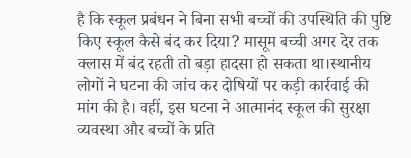है कि स्कूल प्रबंधन ने बिना सभी बच्चों की उपस्थिति की पुष्टि किए स्कूल कैसे बंद कर दिया? मासूम बच्ची अगर देर तक क्लास में बंद रहती तो बड़ा हादसा हो सकता था।स्थानीय लोगों ने घटना की जांच कर दोषियों पर कड़ी कार्रवाई की मांग की है। वहीं, इस घटना ने आत्मानंद स्कूल की सुरक्षा व्यवस्था और बच्चों के प्रति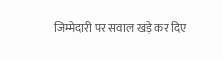जिम्मेदारी पर सवाल खड़े कर दिए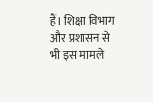हैं। शिक्षा विभाग और प्रशासन से भी इस मामले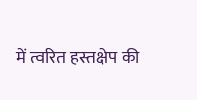में त्वरित हस्तक्षेप की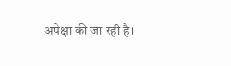अपेक्षा की जा रही है।